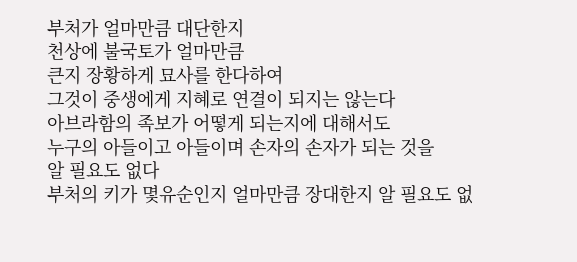부처가 얼마만큼 대단한지
천상에 불국토가 얼마만큼
큰지 장황하게 묘사를 한다하여
그것이 중생에게 지혜로 연결이 되지는 않는다
아브라함의 족보가 어떻게 되는지에 대해서도
누구의 아들이고 아들이며 손자의 손자가 되는 것을
알 필요도 없다
부처의 키가 몇유순인지 얼마만큼 장대한지 알 필요도 없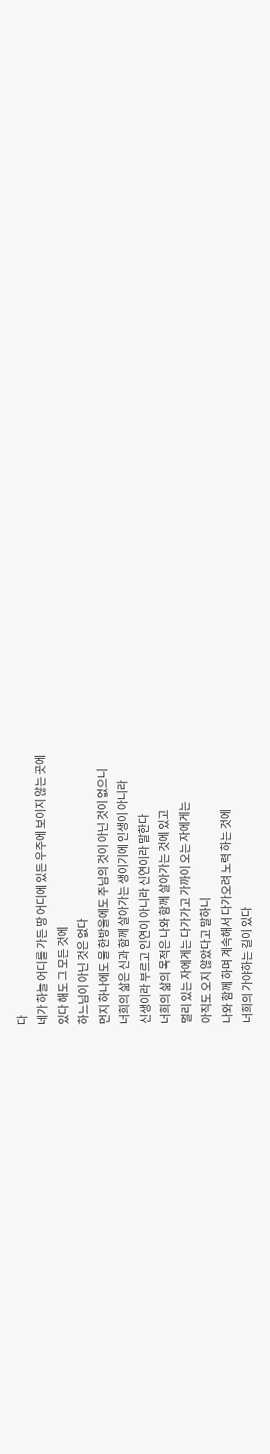다
네가 하늘 어디를 가든 땅 어디에 있든 우주에 보이지 않는 곳에
있다 해도 그 모든 것에
하느님이 아닌 것은 없다
먼지 하나에도 물 한방울에도 주님의 것이 아닌 것이 없으니
너희의 삶은 신과 함께 살아가는 생이기에 인생이 아니라
신생이라 부르고 인연이 아니라 신연이라 말한다
너희의 삶의 목적은 나와 함께 살아가는 것에 있고
멀리 있는 자에게는 다가가고 가까이 오는 자에게는
아직도 오지 않았다고 말하니
나와 함께 하며 계속해서 다가오려 노력 하는 것에
너희의 가야하는 길이 있다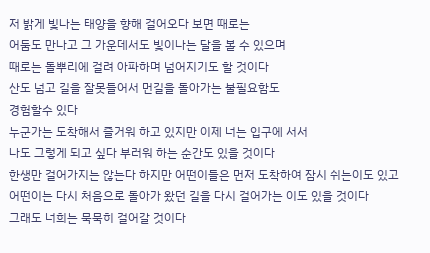저 밝게 빛나는 태양을 향해 걸어오다 보면 때로는
어둠도 만나고 그 가운데서도 빛이나는 달을 볼 수 있으며
때로는 돌뿌리에 걸려 아파하며 넘어지기도 할 것이다
산도 넘고 길을 잘못들어서 먼길을 돌아가는 불필요함도
경험할수 있다
누군가는 도착해서 즐거워 하고 있지만 이제 너는 입구에 서서
나도 그렇게 되고 싶다 부러워 하는 순간도 있을 것이다
한생만 걸어가지는 않는다 하지만 어떤이들은 먼저 도착하여 잠시 쉬는이도 있고
어떤이는 다시 처음으로 돌아가 왔던 길을 다시 걸어가는 이도 있을 것이다
그래도 너희는 묵묵히 걸어갈 것이다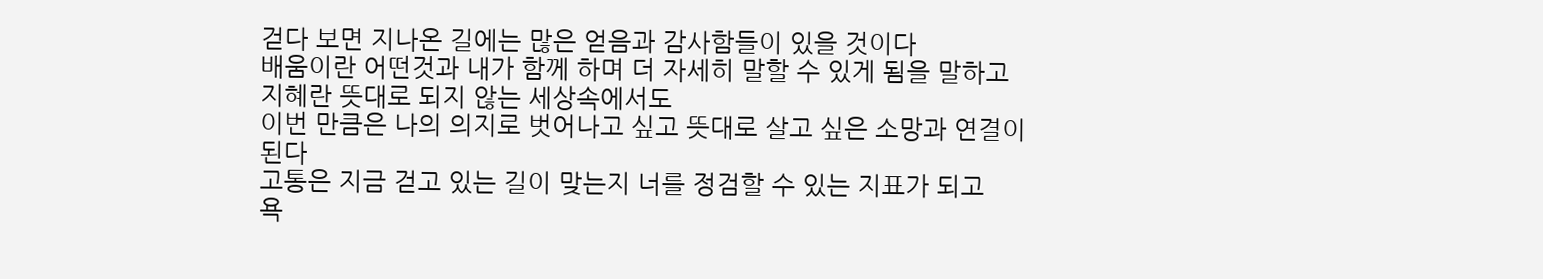걷다 보면 지나온 길에는 많은 얻음과 감사함들이 있을 것이다
배움이란 어떤것과 내가 함께 하며 더 자세히 말할 수 있게 됨을 말하고
지혜란 뜻대로 되지 않는 세상속에서도
이번 만큼은 나의 의지로 벗어나고 싶고 뜻대로 살고 싶은 소망과 연결이 된다
고통은 지금 걷고 있는 길이 맞는지 너를 정검할 수 있는 지표가 되고
욕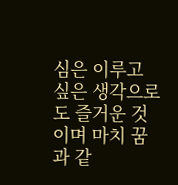심은 이루고 싶은 생각으로도 즐거운 것이며 마치 꿈과 같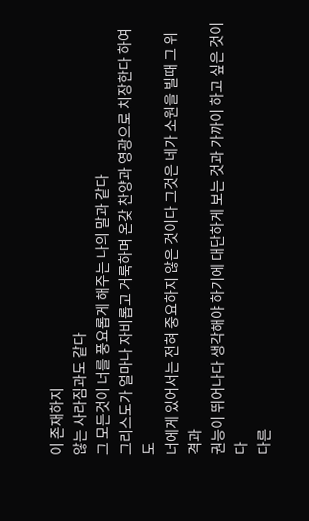이 존재하지
않는 사라짐과도 같다
그 모든것이 너를 풍요롭게 해주는 나의 말과 같다
그리스도가 얼마나 자비롭고 거룩하며 온갖 찬양과 영광으로 치장한다 하여도
너에게 있어서는 전혀 중요하지 않은 것이다 그것은 네가 소원을 빌때 그 위격과
권능이 뛰어나다 생각해야 하기에 대단하게 보는 것과 가까이 하고 싶은 것이다
다른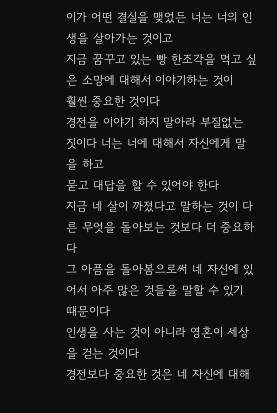이가 어떤 결실을 맺었든 너는 너의 인생을 살아가는 것이고
지금 꿈꾸고 있는 빵 한조각을 먹고 싶은 소망에 대해서 이야기하는 것이
훨씬 중요한 것이다
경전을 이야기 하지 말아라 부질없는 짓이다 너는 너에 대해서 자신에게 말을 하고
묻고 대답을 할 수 있어야 한다
지금 네 살이 까졌다고 말하는 것이 다른 무엇을 돌아보는 것보다 더 중요하다
그 아픔을 돌아봄으로써 네 자신에 있어서 아주 많은 것들을 말할 수 있기 때문이다
인생을 사는 것이 아니라 영혼이 세상을 걷는 것이다
경전보다 중요한 것은 네 자신에 대해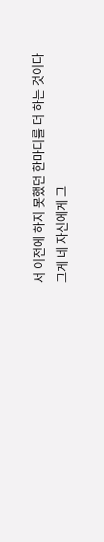서 이전에 하지 못했던 한마디를 더 하는 것이다
그게 네 자신에게 그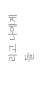리고 나에게 들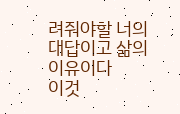려줘야할 너의 대답이고 삶의 이유이다
이것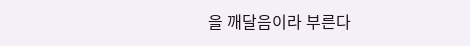을 깨달음이라 부른다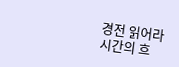경전 읽어라
시간의 흐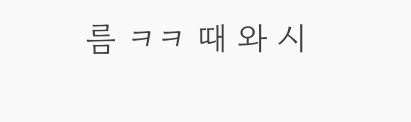름 ㅋㅋ 때 와 시